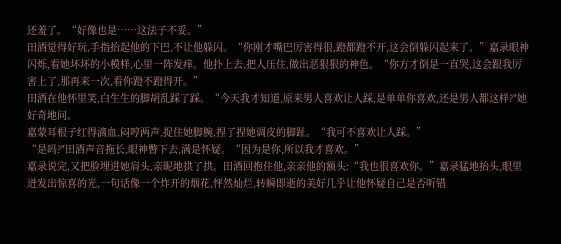还羞了。“好像也是……这法子不妥。”
田酒觉得好玩,手指抬起他的下巴,不让他躲闪。“你刚才嘴巴厉害得很,蹬都蹬不开,这会倒躲闪起来了。”嘉录眼神闪烁,看她坏坏的小模样,心里一阵发痒。他扑上去,把人压住,做出恶狠狠的神色。“你方才倒是一直哭,这会跟我厉害上了,那再来一次,看你蹬不蹬得开。”
田酒在他怀里笑,白生生的脚胡乱踩了踩。“今天我才知道,原来男人喜欢让人踩,是单单你喜欢,还是男人都这样?"她好奇地问。
嘉蒙耳根子红得滴血,闷哼两声,捉住她脚腕,捏了捏她调皮的脚趾。“我可不喜欢让人踩。”
“是吗?"田酒声音拖长,眼神瞥下去,满是怀疑。“因为是你,所以我才喜欢。”
嘉录说完,又把脸埋进她肩头,亲昵地拱了拱。田酒回抱住他,亲亲他的额头:“我也很喜欢你。”嘉录猛地抬头,眼里迸发出惊喜的光,一句话像一个炸开的烟花,怦然灿烂,转瞬即逝的美好几乎让他怀疑自己是否听错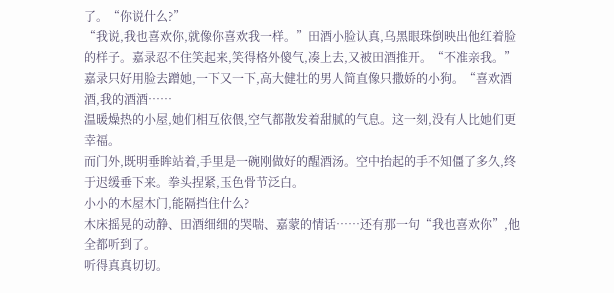了。“你说什么?”
“我说,我也喜欢你,就像你喜欢我一样。”田酒小脸认真,乌黑眼珠倒映出他红着脸的样子。嘉录忍不住笑起来,笑得格外傻气,凑上去,又被田酒推开。“不准亲我。”
嘉录只好用脸去蹭她,一下又一下,高大健壮的男人简直像只撒娇的小狗。“喜欢酒酒,我的酒酒……
温暖燥热的小屋,她们相互依偎,空气都散发着甜腻的气息。这一刻,没有人比她们更幸福。
而门外,既明垂眸站着,手里是一碗刚做好的醒酒汤。空中抬起的手不知僵了多久,终于迟缓垂下来。拳头捏紧,玉色骨节泛白。
小小的木屋木门,能隔挡住什么?
木床摇晃的动静、田酒细细的哭喘、嘉蒙的情话……还有那一句“我也喜欢你”,他全都听到了。
听得真真切切。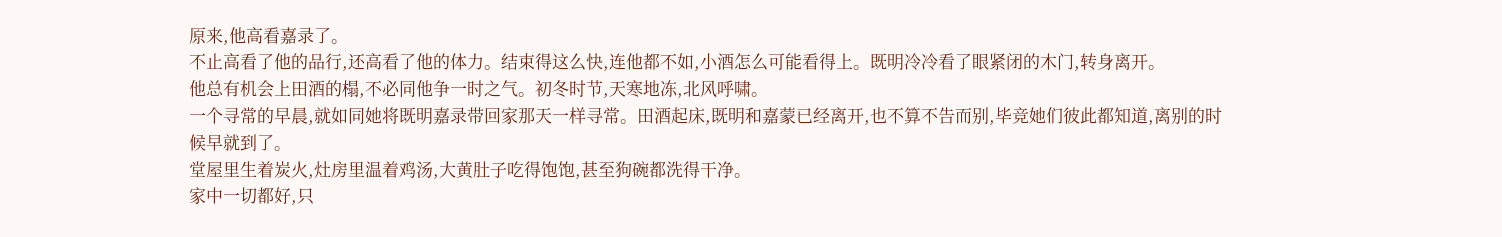原来,他高看嘉录了。
不止高看了他的品行,还高看了他的体力。结束得这么快,连他都不如,小酒怎么可能看得上。既明冷冷看了眼紧闭的木门,转身离开。
他总有机会上田酒的榻,不必同他争一时之气。初冬时节,天寒地冻,北风呼啸。
一个寻常的早晨,就如同她将既明嘉录带回家那天一样寻常。田酒起床,既明和嘉蒙已经离开,也不算不告而别,毕竞她们彼此都知道,离别的时候早就到了。
堂屋里生着炭火,灶房里温着鸡汤,大黄肚子吃得饱饱,甚至狗碗都洗得干净。
家中一切都好,只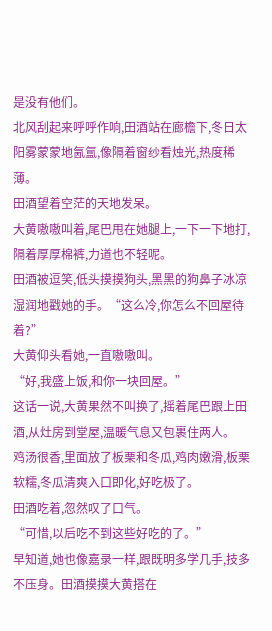是没有他们。
北风刮起来呼呼作响,田酒站在廊檐下,冬日太阳雾蒙蒙地氤氲,像隔着窗纱看烛光,热度稀薄。
田酒望着空茫的天地发呆。
大黄嗷嗷叫着,尾巴甩在她腿上,一下一下地打,隔着厚厚棉裤,力道也不轻呢。
田酒被逗笑,低头摸摸狗头,黑黑的狗鼻子冰凉湿润地戳她的手。“这么冷,你怎么不回屋待着?”
大黄仰头看她,一直嗷嗷叫。
“好,我盛上饭,和你一块回屋。”
这话一说,大黄果然不叫换了,摇着尾巴跟上田酒,从灶房到堂屋,温暖气息又包裹住两人。
鸡汤很香,里面放了板栗和冬瓜,鸡肉嫩滑,板栗软糯,冬瓜清爽入口即化,好吃极了。
田酒吃着,忽然叹了口气。
“可惜,以后吃不到这些好吃的了。”
早知道,她也像嘉录一样,跟既明多学几手,技多不压身。田酒摸摸大黄搭在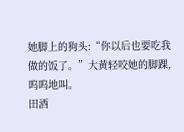她脚上的狗头:“你以后也要吃我做的饭了。”大黄轻咬她的脚踝,呜呜地叫。
田酒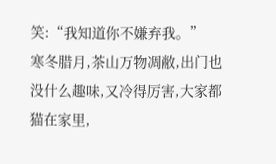笑:“我知道你不嫌弃我。”
寒冬腊月,茶山万物凋敝,出门也没什么趣味,又冷得厉害,大家都猫在家里,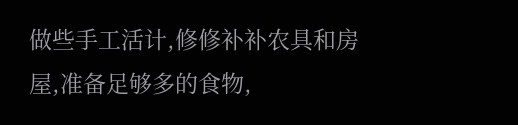做些手工活计,修修补补农具和房屋,准备足够多的食物,